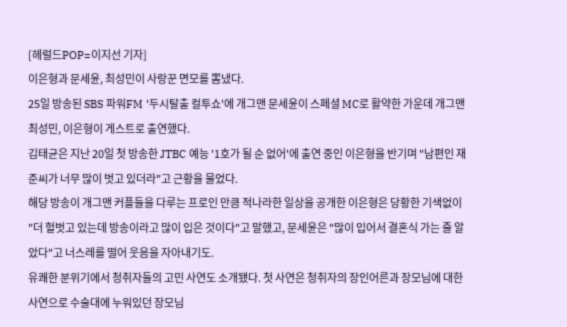[헤럴드POP=이지선 기자]
이은형과 문세윤, 최성민이 사랑꾼 면모를 뽐냈다.
25일 방송된 SBS 파워FM '두시탈출 컬투쇼'에 개그맨 문세윤이 스페셜 MC로 활약한 가운데 개그맨 최성민, 이은형이 게스트로 출연했다.
김태균은 지난 20일 첫 방송한 JTBC 예능 '1호가 될 순 없어'에 출연 중인 이은형을 반기며 "남편인 재준씨가 너무 많이 벗고 있더라"고 근황을 물었다.
해당 방송이 개그맨 커플들을 다루는 프로인 만큼 적나라한 일상을 공개한 이은형은 당황한 기색없이 "더 헐벗고 있는데 방송이라고 많이 입은 것이다"고 말했고, 문세윤은 "많이 입어서 결혼식 가는 줄 알았다"고 너스레를 떨어 웃음을 자아내기도.
유쾌한 분위기에서 청취자들의 고민 사연도 소개됐다. 첫 사연은 청취자의 장인어른과 장모님에 대한 사연으로 수술대에 누워있던 장모님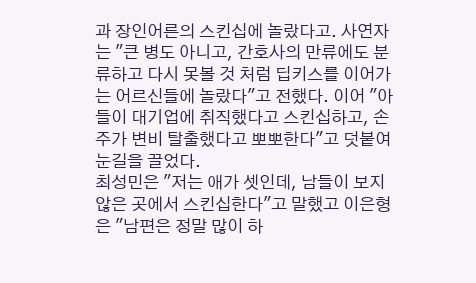과 장인어른의 스킨십에 놀랐다고. 사연자는 "큰 병도 아니고, 간호사의 만류에도 분류하고 다시 못볼 것 처럼 딥키스를 이어가는 어르신들에 놀랐다"고 전했다. 이어 "아들이 대기업에 취직했다고 스킨십하고, 손주가 변비 탈출했다고 뽀뽀한다"고 덧붙여 눈길을 끌었다.
최성민은 "저는 애가 셋인데, 남들이 보지 않은 곳에서 스킨십한다"고 말했고 이은형은 "남편은 정말 많이 하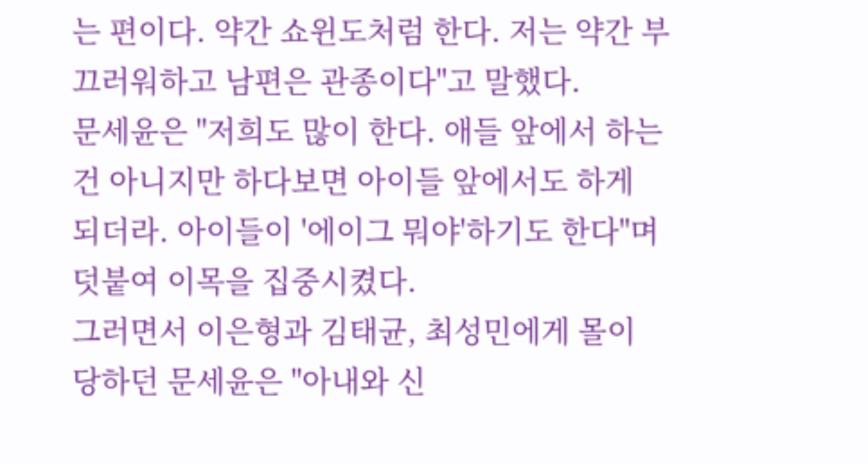는 편이다. 약간 쇼윈도처럼 한다. 저는 약간 부끄러워하고 남편은 관종이다"고 말했다.
문세윤은 "저희도 많이 한다. 애들 앞에서 하는 건 아니지만 하다보면 아이들 앞에서도 하게 되더라. 아이들이 '에이그 뭐야'하기도 한다"며 덧붙여 이목을 집중시켰다.
그러면서 이은형과 김태균, 최성민에게 몰이 당하던 문세윤은 "아내와 신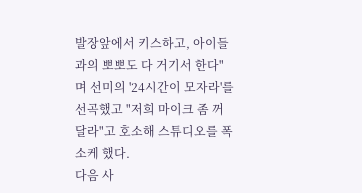발장앞에서 키스하고, 아이들과의 뽀뽀도 다 거기서 한다"며 선미의 '24시간이 모자라'를 선곡했고 "저희 마이크 좀 꺼달라"고 호소해 스튜디오를 폭소케 했다.
다음 사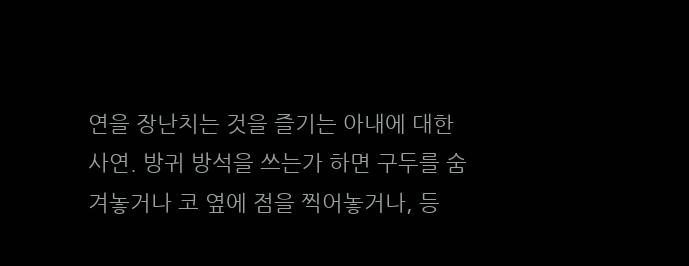연을 장난치는 것을 즐기는 아내에 대한 사연. 방귀 방석을 쓰는가 하면 구두를 숨겨놓거나 코 옆에 점을 찍어놓거나, 등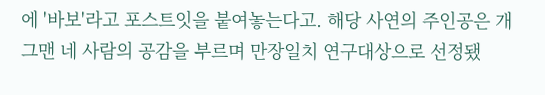에 '바보'라고 포스트잇을 붙여놓는다고. 해당 사연의 주인공은 개그맨 네 사람의 공감을 부르며 만장일치 연구대상으로 선정됐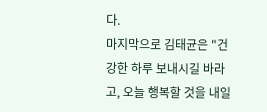다.
마지막으로 김태균은 "건강한 하루 보내시길 바라고, 오늘 행복할 것을 내일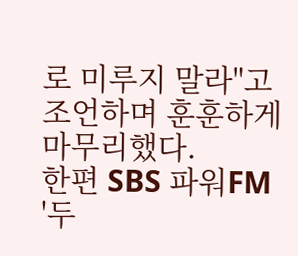로 미루지 말라"고 조언하며 훈훈하게 마무리했다.
한편 SBS 파워FM '두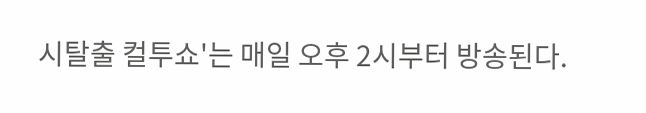시탈출 컬투쇼'는 매일 오후 2시부터 방송된다.